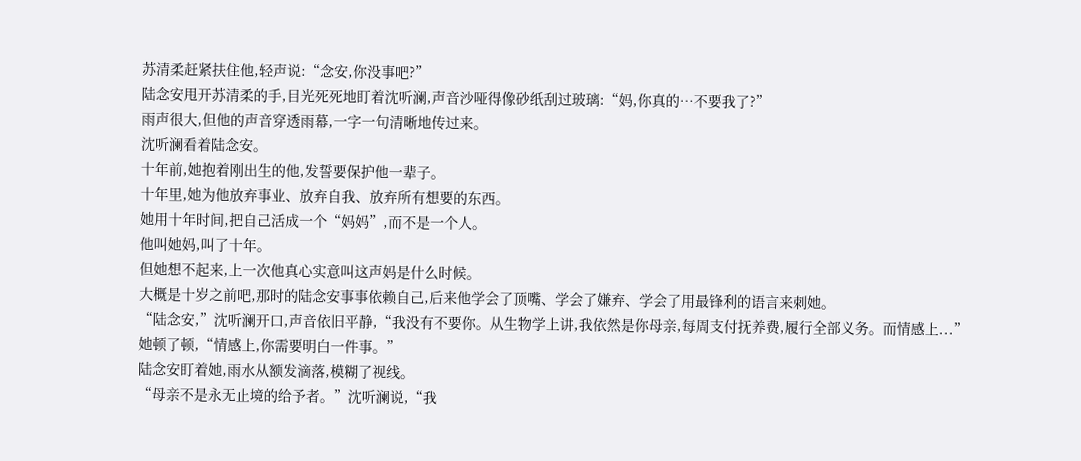苏清柔赶紧扶住他,轻声说:“念安,你没事吧?”
陆念安甩开苏清柔的手,目光死死地盯着沈听澜,声音沙哑得像砂纸刮过玻璃:“妈,你真的…不要我了?”
雨声很大,但他的声音穿透雨幕,一字一句清晰地传过来。
沈听澜看着陆念安。
十年前,她抱着刚出生的他,发誓要保护他一辈子。
十年里,她为他放弃事业、放弃自我、放弃所有想要的东西。
她用十年时间,把自己活成一个“妈妈”,而不是一个人。
他叫她妈,叫了十年。
但她想不起来,上一次他真心实意叫这声妈是什么时候。
大概是十岁之前吧,那时的陆念安事事依赖自己,后来他学会了顶嘴、学会了嫌弃、学会了用最锋利的语言来刺她。
“陆念安,”沈听澜开口,声音依旧平静,“我没有不要你。从生物学上讲,我依然是你母亲,每周支付抚养费,履行全部义务。而情感上...”
她顿了顿,“情感上,你需要明白一件事。”
陆念安盯着她,雨水从额发滴落,模糊了视线。
“母亲不是永无止境的给予者。”沈听澜说,“我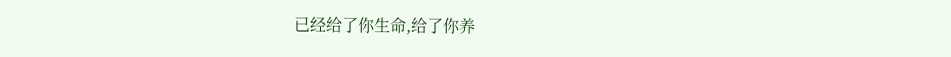已经给了你生命,给了你养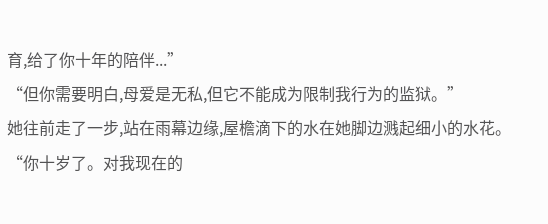育,给了你十年的陪伴...”
“但你需要明白,母爱是无私,但它不能成为限制我行为的监狱。”
她往前走了一步,站在雨幕边缘,屋檐滴下的水在她脚边溅起细小的水花。
“你十岁了。对我现在的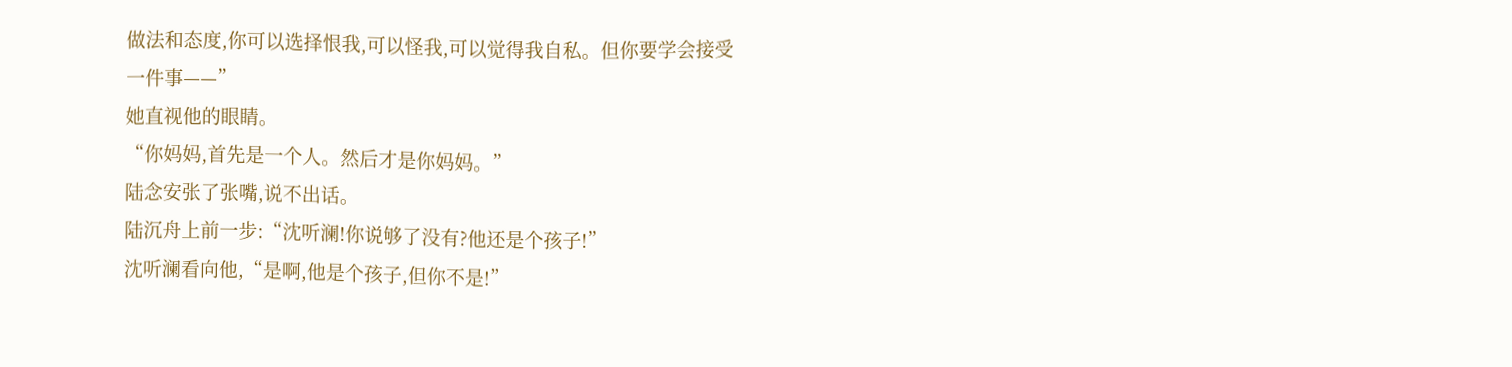做法和态度,你可以选择恨我,可以怪我,可以觉得我自私。但你要学会接受一件事——”
她直视他的眼睛。
“你妈妈,首先是一个人。然后才是你妈妈。”
陆念安张了张嘴,说不出话。
陆沉舟上前一步:“沈听澜!你说够了没有?他还是个孩子!”
沈听澜看向他,“是啊,他是个孩子,但你不是!”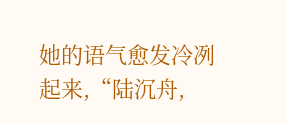她的语气愈发冷冽起来,“陆沉舟,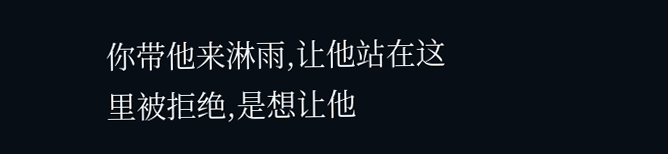你带他来淋雨,让他站在这里被拒绝,是想让他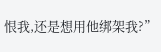恨我,还是想用他绑架我?”